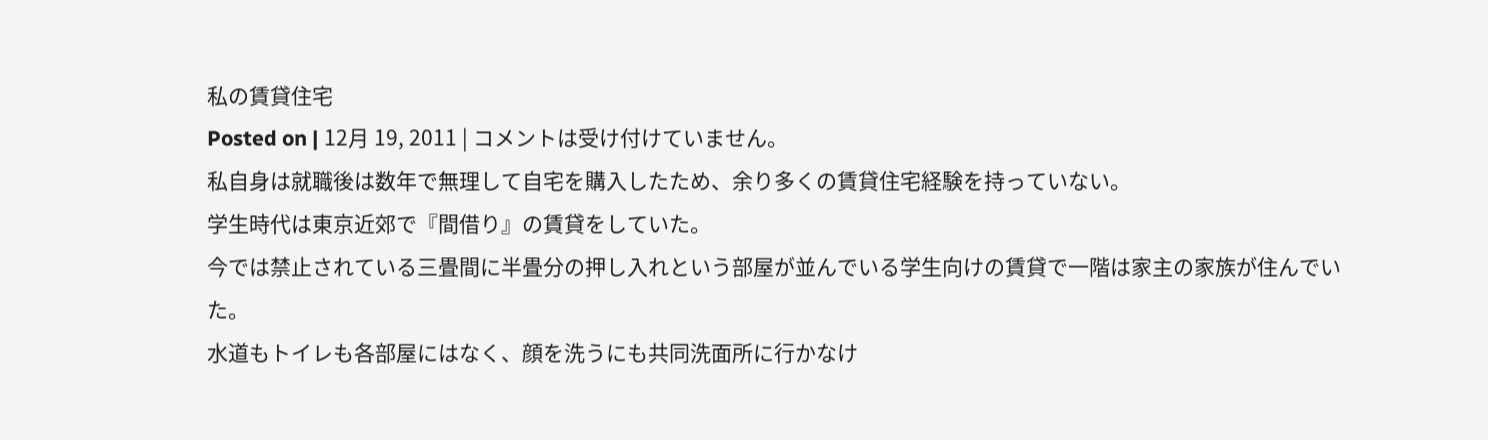私の賃貸住宅
Posted on | 12月 19, 2011 | コメントは受け付けていません。
私自身は就職後は数年で無理して自宅を購入したため、余り多くの賃貸住宅経験を持っていない。
学生時代は東京近郊で『間借り』の賃貸をしていた。
今では禁止されている三畳間に半畳分の押し入れという部屋が並んでいる学生向けの賃貸で一階は家主の家族が住んでいた。
水道もトイレも各部屋にはなく、顔を洗うにも共同洗面所に行かなけ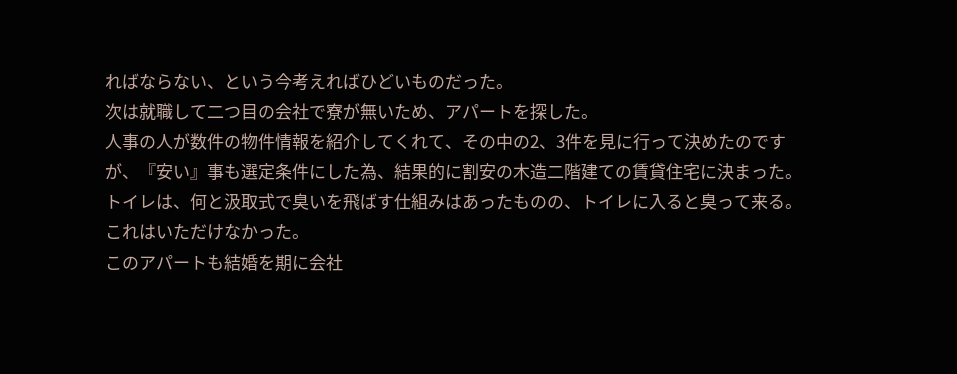ればならない、という今考えればひどいものだった。
次は就職して二つ目の会社で寮が無いため、アパートを探した。
人事の人が数件の物件情報を紹介してくれて、その中の2、3件を見に行って決めたのですが、『安い』事も選定条件にした為、結果的に割安の木造二階建ての賃貸住宅に決まった。
トイレは、何と汲取式で臭いを飛ばす仕組みはあったものの、トイレに入ると臭って来る。
これはいただけなかった。
このアパートも結婚を期に会社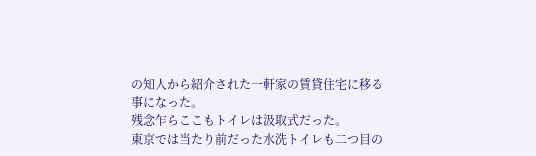の知人から紹介された一軒家の賃貸住宅に移る事になった。
残念乍らここもトイレは汲取式だった。
東京では当たり前だった水洗トイレも二つ目の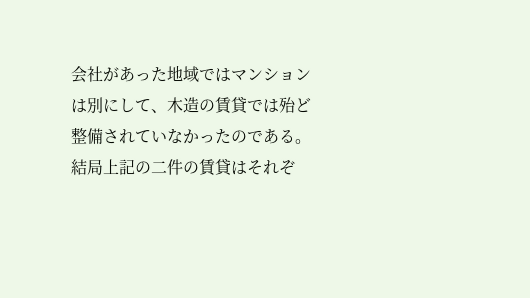会社があった地域ではマンションは別にして、木造の賃貸では殆ど整備されていなかったのである。
結局上記の二件の賃貸はそれぞ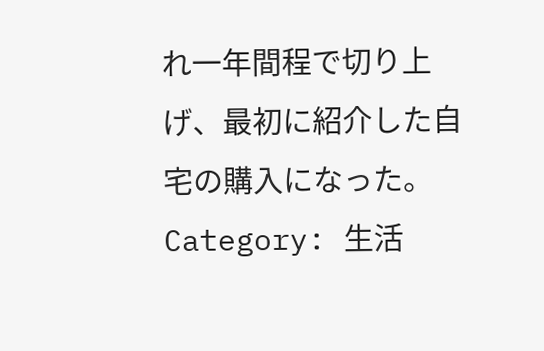れ一年間程で切り上げ、最初に紹介した自宅の購入になった。
Category: 生活